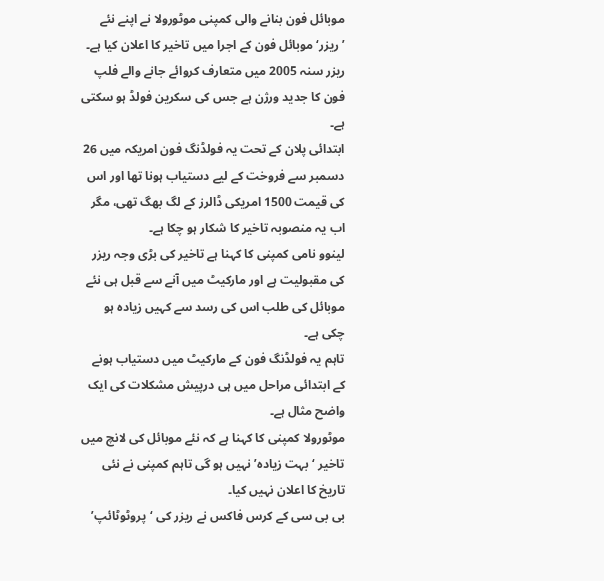موبائل فون بنانے والی کمپنی موٹورولا نے اپنے نئے ’ریزر‘ موبائل فون کے اجرا میں تاخیر کا اعلان کیا ہے۔ ریزر سنہ 2005 میں متعارف کروائے جانے والے فلپ فون کا جدید ورژن ہے جس کی سکرین فولڈ ہو سکتی ہے۔
ابتدائی پلان کے تحت یہ فولڈنگ فون امریکہ میں 26 دسمبر سے فروخت کے لیے دستیاب ہونا تھا اور اس کی قیمت 1500 امریکی ڈالرز کے لگ بھگ تھی، مگر اب یہ منصوبہ تاخیر کا شکار ہو چکا ہے۔
لینوو نامی کمپنی کا کہنا ہے تاخیر کی بڑی وجہ ریزر کی مقبولیت ہے اور مارکیٹ میں آنے سے قبل ہی نئے موبائل کی طلب اس کی رسد سے کہیں زیادہ ہو چکی ہے۔
تاہم یہ فولڈنگ فون کے مارکیٹ میں دستیاب ہونے کے ابتدائی مراحل میں ہی درپیش مشکلات کی ایک واضح مثال ہے۔
موٹورولا کمپنی کا کہنا ہے کہ نئے موبائل کی لانچ میں تاخیر ‘بہت زیادہ’ نہیں ہو گی تاہم کمپنی نے نئی تاریخ کا اعلان نہیں کیا۔
بی بی سی کے کرس فاکس نے ریزر کی ‘پروٹوٹائپ’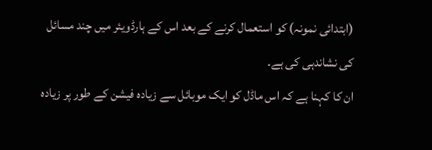(ابتدائی نمونہ) کو استعمال کرنے کے بعد اس کے ہارڈویئر میں چند مسائل کی نشاندہی کی ہے۔
ان کا کہنا ہے کہ اس ماڈل کو ایک موبائل سے زیادہ فیشن کے طور پر زیادہ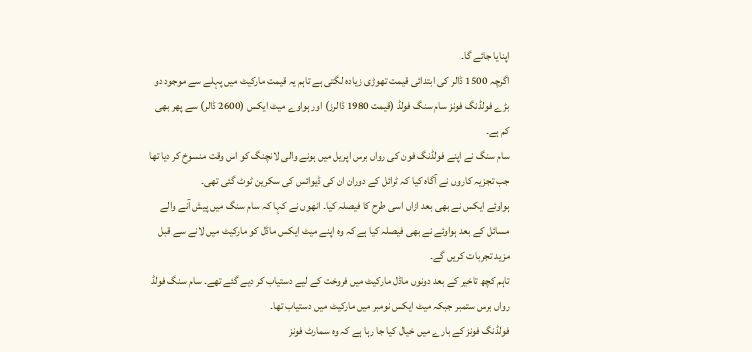اپنایا جائے گا۔
اگرچہ 1500 ڈالر کی ابتدائی قیمت تھوڑی زیادہ لگتی ہے تاہم یہ قیمت مارکیٹ میں پہلے سے موجود دو بڑے فولڈنگ فونز سام سنگ فولڈ (قیمت 1980 ڈالرز) اور ہواوے میٹ ایکس (2600 ڈالر) سے پھر بھی کم ہے۔
سام سنگ نے اپنے فولڈنگ فون کی رواں برس اپریل میں ہونے والی لانچنگ کو اس وقت منسوخ کر دیا تھا جب تجزیہ کاروں نے آگاہ کیا کہ ٹرائل کے دوران ان کی ڈیوائس کی سکرین ٹوٹ گئی تھی۔
ہواوئے ایکس نے بھی بعد ازاں اسی طرح کا فیصلہ کیا۔ انھوں نے کہا کہ سام سنگ میں پیش آنے والے مسائل کے بعد ہواوئے نے بھی فیصلہ کیا ہے کہ وہ اپنے میٹ ایکس ماڈل کو مارکیٹ میں لانے سے قبل مزید تجربات کریں گے۔
تاہم کچھ تاخیر کے بعد دونوں ماڈل مارکیٹ میں فروخت کے لیے دستیاب کر دیے گئے تھے۔ سام سنگ فولڈ رواں برس ستمبر جبکہ میٹ ایکس نومبر میں مارکیٹ میں دستیاب تھا۔
فولڈنگ فونز کے بارے میں خیال کیا جا رہا ہے کہ وہ سمارٹ فونز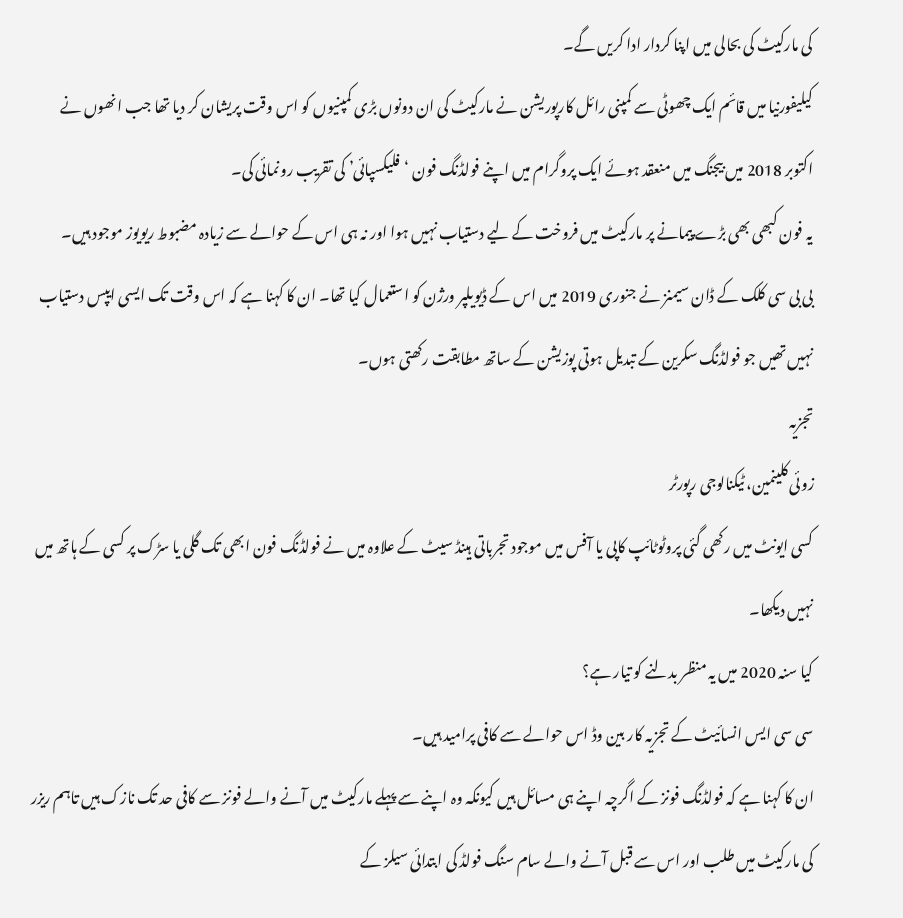کی مارکیٹ کی بحالی میں اپنا کردار ادا کریں گے۔
کیلیفورنیا میں قائم ایک چھوٹی سے کمپنی رائل کارپوریشن نے مارکیٹ کی ان دونوں بڑی کمپنیوں کو اس وقت پریشان کر دیا تھا جب انھوں نے اکتوبر 2018 میں بیجنگ میں منعقد ہوئے ایک پروگرام میں اپنے فولڈنگ فون ‘فلیکسپائی’ کی تقریب رونمائی کی۔
یہ فون کبھی بھی بڑے پیمانے پر مارکیٹ میں فروخت کے لیے دستیاب نہیں ہوا اور نہ ہی اس کے حوالے سے زیادہ مضبوط ریویوز موجود ہیں۔
بی بی سی کلک کے ڈان سیمنز نے جنوری 2019 میں اس کے ڈیویلپر ورژن کو استعمال کیا تھا۔ ان کا کہنا ہے کہ اس وقت تک ایسی ایپس دستیاب نہیں تھیں جو فولڈنگ سکرین کے تبدیل ہوتی پوزیشن کے ساتھ مطابقت رکھتی ہوں۔
تجزیہ
زوئی کلینمین، ٹیکنالوجی رپورٹر
کسی ایونٹ میں رکھی گئی پروٹوٹائپ کاپی یا آفس میں موجود تجرباتی ہینڈ سیٹ کے علاوہ میں نے فولڈنگ فون ابھی تک گلی یا سڑک پر کسی کے ہاتھ میں نہیں دیکھا۔
کیا سنہ 2020 میں یہ منظر بدلنے کو تیار ہے؟
سی سی ایس انسائیٹ کے تجزیہ کار بین وڈ اس حوالے سے کافی پرامید ہیں۔
ان کا کہنا ہے کہ فولڈنگ فونز کے اگرچہ اپنے ہی مسائل ہیں کیونکہ وہ اپنے سے پہلے مارکیٹ میں آنے والے فونز سے کافی حد تک نازک ہیں تاہم ریزر کی مارکیٹ میں طلب اور اس سے قبل آنے والے سام سنگ فولڈ کی ابتدائی سیلز کے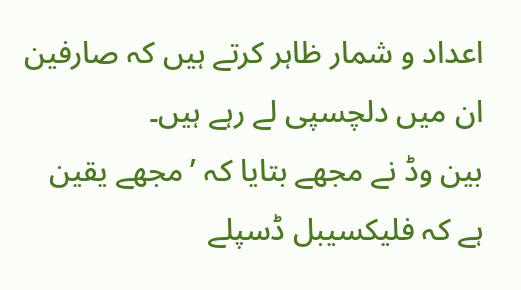اعداد و شمار ظاہر کرتے ہیں کہ صارفین ان میں دلچسپی لے رہے ہیں۔
بین وڈ نے مجھے بتایا کہ ’مجھے یقین ہے کہ فلیکسیبل ڈسپلے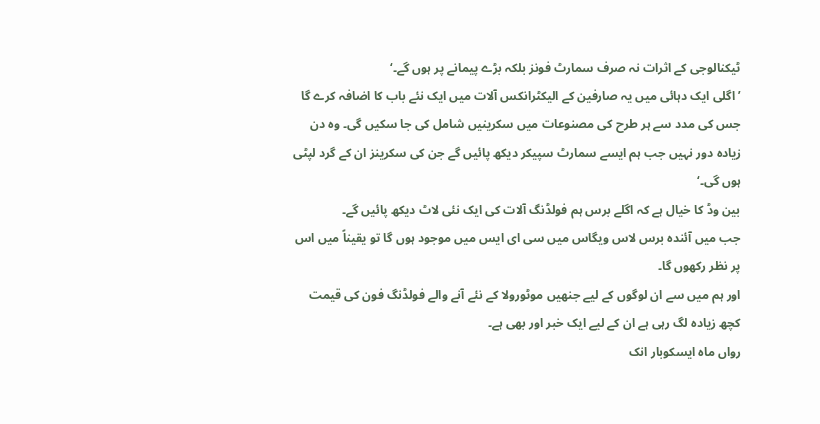ٹیکنالوجی کے اثرات نہ صرف سمارٹ فونز بلکہ بڑے پیمانے پر ہوں گے۔‘
’اگلی ایک دہائی میں یہ صارفین کے الیکٹرانکس آلات میں ایک نئے باب کا اضافہ کرے گا جس کی مدد سے ہر طرح کی مصنوعات میں سکرینیں شامل کی جا سکیں گی۔ وہ دن زیادہ دور نہیں جب ہم ایسے سمارٹ سپیکر دیکھ پائیں گے جن کی سکرینز ان کے گرد لپٹی ہوں گی۔‘
بین وڈ کا خیال ہے کہ اگلے برس ہم فولڈنگ آلات کی ایک نئی لاٹ دیکھ پائیں گے۔
جب میں آئندہ برس لاس ویگاس میں سی ای ایس میں موجود ہوں گا تو یقیناً میں اس پر نظر رکھوں گا۔
اور ہم میں سے ان لوگوں کے لیے جنھیں موٹورولا کے نئے آنے والے فولڈنگ فون کی قیمت کچھ زیادہ لگ رہی ہے ان کے لیے ایک خبر اور بھی ہے۔
رواں ماہ ایسکوبار انک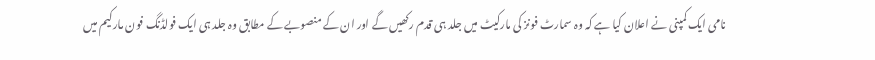نامی ایک کمپنی نے اعلان کیا ہے کہ وہ سمارٹ فونز کی مارکیٹ میں جلد ہی قدم رکھیں گے اور ان کے منصوبے کے مطابق وہ جلد ہی ایک فولڈنگ فون مارکیم میں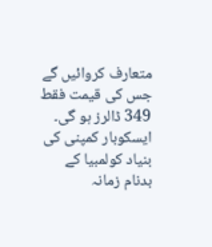متعارف کروائیں گے جس کی قیمت فقط 349 ڈالرز ہو گی۔
ایسکوبار کمپنی کی بنیاد کولمبیا کے بدنام زمانہ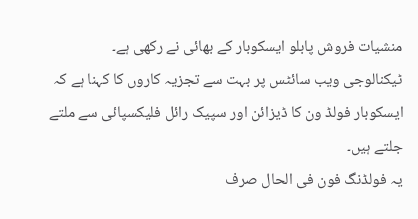منشیات فروش پابلو ایسکوبار کے بھائی نے رکھی ہے۔
ٹیکنالوجی ویب سائٹس پر بہت سے تجزیہ کاروں کا کہنا ہے کہ ایسکوبار فولڈ ون کا ڈیزائن اور سپیک رائل فلیکسپائی سے ملتے جلتے ہیں۔
یہ فولڈنگ فون فی الحال صرف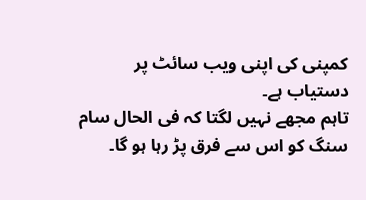کمپنی کی اپنی ویب سائٹ پر دستیاب ہے۔
تاہم مجھے نہیں لگتا کہ فی الحال سام سنگ کو اس سے فرق پڑ رہا ہو گا۔